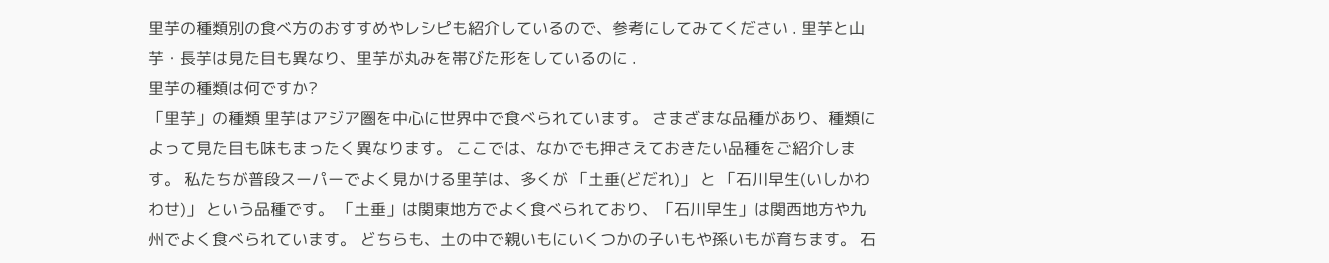里芋の種類別の食べ方のおすすめやレシピも紹介しているので、参考にしてみてください . 里芋と山芋・長芋は見た目も異なり、里芋が丸みを帯びた形をしているのに .
里芋の種類は何ですか?
「里芋」の種類 里芋はアジア圏を中心に世界中で食べられています。 さまざまな品種があり、種類によって見た目も味もまったく異なります。 ここでは、なかでも押さえておきたい品種をご紹介します。 私たちが普段スーパーでよく見かける里芋は、多くが 「土垂(どだれ)」 と 「石川早生(いしかわわせ)」 という品種です。 「土垂」は関東地方でよく食べられており、「石川早生」は関西地方や九州でよく食べられています。 どちらも、土の中で親いもにいくつかの子いもや孫いもが育ちます。 石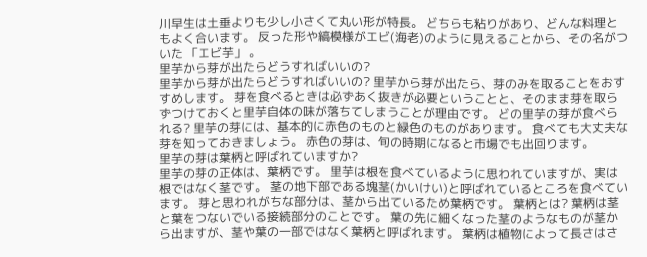川早生は土垂よりも少し小さくて丸い形が特長。 どちらも粘りがあり、どんな料理ともよく合います。 反った形や縞模様がエビ(海老)のように見えることから、その名がついた 「エビ芋」 。
里芋から芽が出たらどうすればいいの?
里芋から芽が出たらどうすればいいの? 里芋から芽が出たら、芽のみを取ることをおすすめします。 芽を食べるときは必ずあく抜きが必要ということと、そのまま芽を取らずつけておくと里芋自体の味が落ちてしまうことが理由です。 どの里芋の芽が食べられる? 里芋の芽には、基本的に赤色のものと緑色のものがあります。 食べても大丈夫な芽を知っておきましょう。 赤色の芽は、旬の時期になると市場でも出回ります。
里芋の芽は葉柄と呼ばれていますか?
里芋の芽の正体は、葉柄です。 里芋は根を食べているように思われていますが、実は根ではなく茎です。 茎の地下部である塊茎(かいけい)と呼ばれているところを食べています。 芽と思われがちな部分は、茎から出ているため葉柄です。 葉柄とは? 葉柄は茎と葉をつないでいる接続部分のことです。 葉の先に細くなった茎のようなものが茎から出ますが、茎や葉の一部ではなく葉柄と呼ばれます。 葉柄は植物によって長さはさ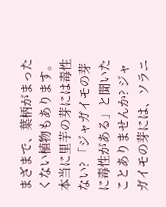まざまで、葉柄がまったくない植物もあります。 本当に里芋の芽には毒性ない? 「ジャガイモの芽に毒性がある」と聞いたことありませんか? ジャガイモの芽には、ソラニ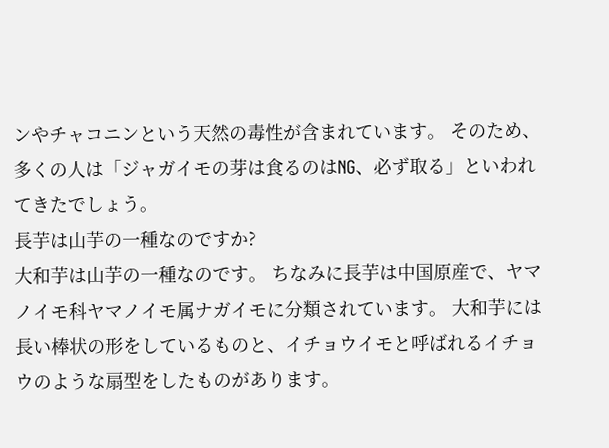ンやチャコニンという天然の毒性が含まれています。 そのため、多くの人は「ジャガイモの芽は食るのはNG、必ず取る」といわれてきたでしょう。
長芋は山芋の一種なのですか?
大和芋は山芋の一種なのです。 ちなみに長芋は中国原産で、ヤマノイモ科ヤマノイモ属ナガイモに分類されています。 大和芋には長い棒状の形をしているものと、イチョウイモと呼ばれるイチョウのような扇型をしたものがあります。